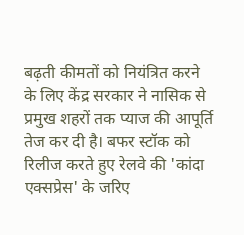बढ़ती कीमतों को नियंत्रित करने के लिए केंद्र सरकार ने नासिक से प्रमुख शहरों तक प्याज की आपूर्ति तेज कर दी है। बफर स्टॉक को रिलीज करते हुए रेलवे की 'कांदा एक्सप्रेस' के जरिए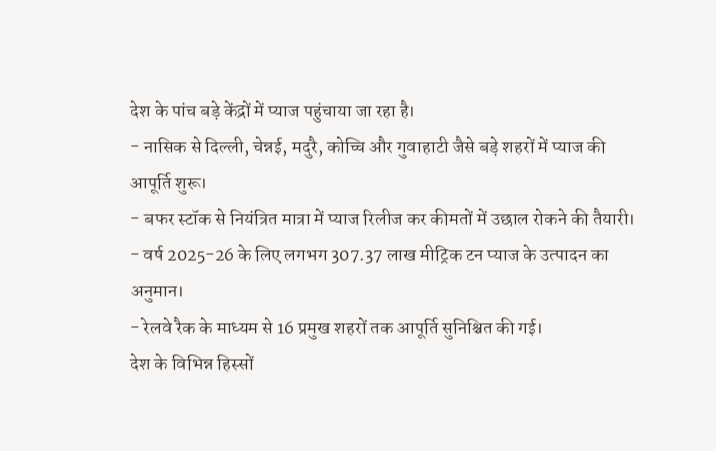देश के पांच बड़े केंद्रों में प्याज पहुंचाया जा रहा है।
- नासिक से दिल्ली, चेन्नई, मदुरै, कोच्चि और गुवाहाटी जैसे बड़े शहरों में प्याज की आपूर्ति शुरू।
- बफर स्टॉक से नियंत्रित मात्रा में प्याज रिलीज कर कीमतों में उछाल रोकने की तैयारी।
- वर्ष 2025-26 के लिए लगभग 307.37 लाख मीट्रिक टन प्याज के उत्पादन का अनुमान।
- रेलवे रैक के माध्यम से 16 प्रमुख शहरों तक आपूर्ति सुनिश्चित की गई।
देश के विभिन्न हिस्सों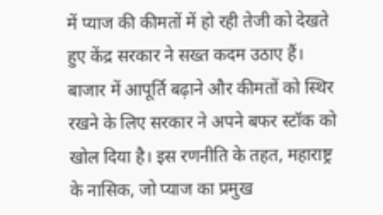में प्याज की कीमतों में हो रही तेजी को देखते हुए केंद्र सरकार ने सख्त कदम उठाए हैं। बाजार में आपूर्ति बढ़ाने और कीमतों को स्थिर रखने के लिए सरकार ने अपने बफर स्टॉक को खोल दिया है। इस रणनीति के तहत, महाराष्ट्र के नासिक, जो प्याज का प्रमुख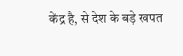केंद्र है, से देश के बड़े खपत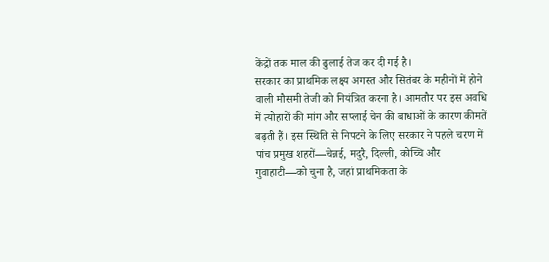केंद्रों तक माल की ढुलाई तेज कर दी गई है।
सरकार का प्राथमिक लक्ष्य अगस्त और सितंबर के महीनों में होने वाली मौसमी तेजी को नियंत्रित करना है। आमतौर पर इस अवधि में त्योहारों की मांग और सप्लाई चेन की बाधाओं के कारण कीमतें बढ़ती हैं। इस स्थिति से निपटने के लिए सरकार ने पहले चरण में पांच प्रमुख शहरों—चेन्नई, मदुरै, दिल्ली, कोच्चि और गुवाहाटी—को चुना है, जहां प्राथमिकता के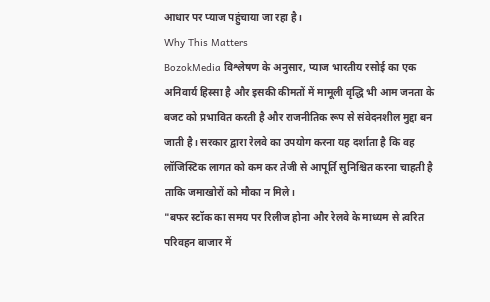आधार पर प्याज पहुंचाया जा रहा है।
Why This Matters
BozokMedia विश्लेषण के अनुसार, प्याज भारतीय रसोई का एक अनिवार्य हिस्सा है और इसकी कीमतों में मामूली वृद्धि भी आम जनता के बजट को प्रभावित करती है और राजनीतिक रूप से संवेदनशील मुद्दा बन जाती है। सरकार द्वारा रेलवे का उपयोग करना यह दर्शाता है कि वह लॉजिस्टिक लागत को कम कर तेजी से आपूर्ति सुनिश्चित करना चाहती है ताकि जमाखोरों को मौका न मिले।
"बफर स्टॉक का समय पर रिलीज होना और रेलवे के माध्यम से त्वरित परिवहन बाजार में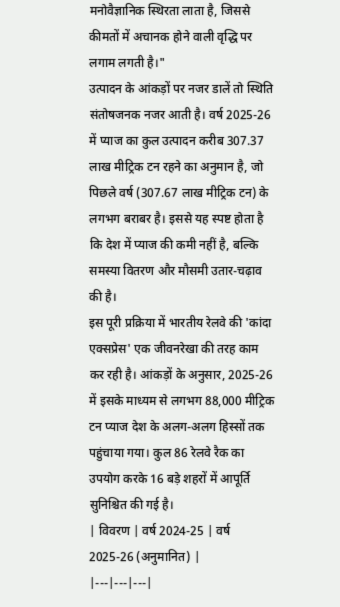मनोवैज्ञानिक स्थिरता लाता है, जिससे कीमतों में अचानक होने वाली वृद्धि पर लगाम लगती है।"
उत्पादन के आंकड़ों पर नजर डालें तो स्थिति संतोषजनक नजर आती है। वर्ष 2025-26 में प्याज का कुल उत्पादन करीब 307.37 लाख मीट्रिक टन रहने का अनुमान है, जो पिछले वर्ष (307.67 लाख मीट्रिक टन) के लगभग बराबर है। इससे यह स्पष्ट होता है कि देश में प्याज की कमी नहीं है, बल्कि समस्या वितरण और मौसमी उतार-चढ़ाव की है।
इस पूरी प्रक्रिया में भारतीय रेलवे की 'कांदा एक्सप्रेस' एक जीवनरेखा की तरह काम कर रही है। आंकड़ों के अनुसार, 2025-26 में इसके माध्यम से लगभग 88,000 मीट्रिक टन प्याज देश के अलग-अलग हिस्सों तक पहुंचाया गया। कुल 86 रेलवे रैक का उपयोग करके 16 बड़े शहरों में आपूर्ति सुनिश्चित की गई है।
| विवरण | वर्ष 2024-25 | वर्ष 2025-26 (अनुमानित) |
|---|---|---|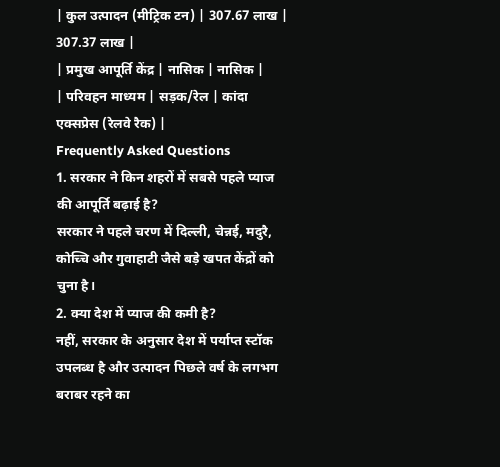| कुल उत्पादन (मीट्रिक टन) | 307.67 लाख | 307.37 लाख |
| प्रमुख आपूर्ति केंद्र | नासिक | नासिक |
| परिवहन माध्यम | सड़क/रेल | कांदा एक्सप्रेस (रेलवे रैक) |
Frequently Asked Questions
1. सरकार ने किन शहरों में सबसे पहले प्याज की आपूर्ति बढ़ाई है?
सरकार ने पहले चरण में दिल्ली, चेन्नई, मदुरै, कोच्चि और गुवाहाटी जैसे बड़े खपत केंद्रों को चुना है।
2. क्या देश में प्याज की कमी है?
नहीं, सरकार के अनुसार देश में पर्याप्त स्टॉक उपलब्ध है और उत्पादन पिछले वर्ष के लगभग बराबर रहने का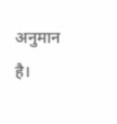अनुमान है।